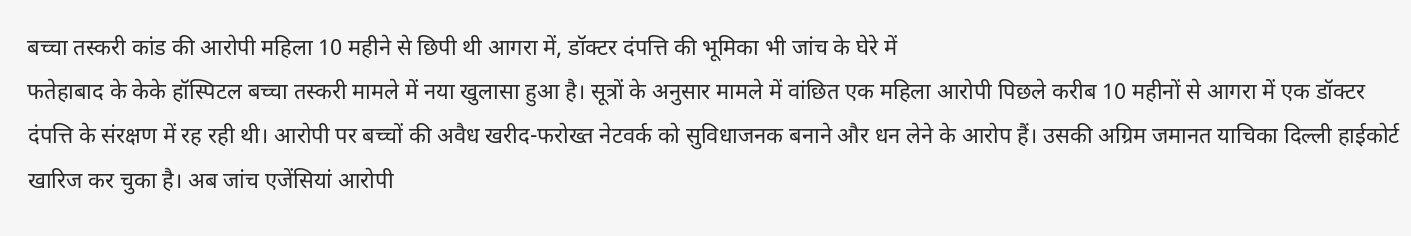बच्चा तस्करी कांड की आरोपी महिला 10 महीने से छिपी थी आगरा में, डॉक्टर दंपत्ति की भूमिका भी जांच के घेरे में
फतेहाबाद के केके हॉस्पिटल बच्चा तस्करी मामले में नया खुलासा हुआ है। सूत्रों के अनुसार मामले में वांछित एक महिला आरोपी पिछले करीब 10 महीनों से आगरा में एक डॉक्टर दंपत्ति के संरक्षण में रह रही थी। आरोपी पर बच्चों की अवैध खरीद-फरोख्त नेटवर्क को सुविधाजनक बनाने और धन लेने के आरोप हैं। उसकी अग्रिम जमानत याचिका दिल्ली हाईकोर्ट खारिज कर चुका है। अब जांच एजेंसियां आरोपी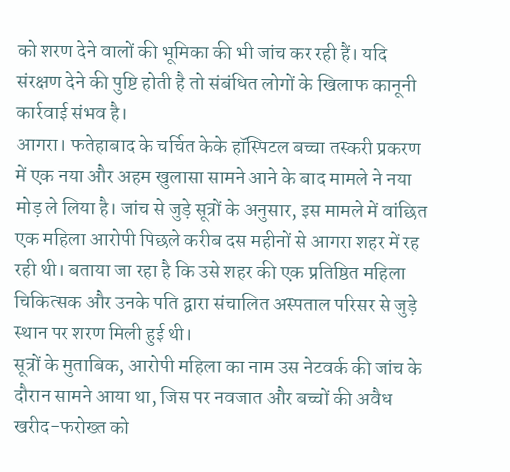को शरण देने वालों की भूमिका की भी जांच कर रही हैं। यदि संरक्षण देने की पुष्टि होती है तो संबंधित लोगों के खिलाफ कानूनी कार्रवाई संभव है।
आगरा। फतेहाबाद के चर्चित केके हॉस्पिटल बच्चा तस्करी प्रकरण में एक नया और अहम खुलासा सामने आने के बाद मामले ने नया मोड़ ले लिया है। जांच से जुड़े सूत्रों के अनुसार, इस मामले में वांछित एक महिला आरोपी पिछले करीब दस महीनों से आगरा शहर में रह रही थी। बताया जा रहा है कि उसे शहर की एक प्रतिष्ठित महिला चिकित्सक और उनके पति द्वारा संचालित अस्पताल परिसर से जुड़े स्थान पर शरण मिली हुई थी।
सूत्रों के मुताबिक, आरोपी महिला का नाम उस नेटवर्क की जांच के दौरान सामने आया था, जिस पर नवजात और बच्चों की अवैध खरीद-फरोख्त को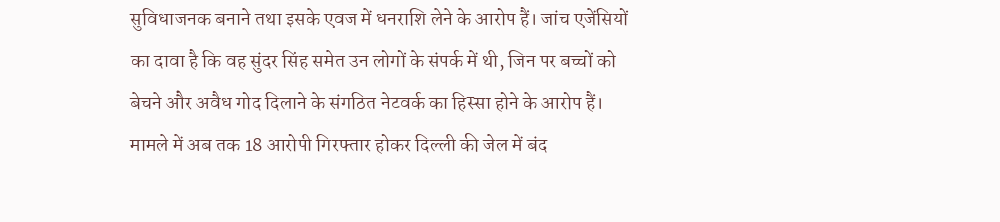सुविधाजनक बनाने तथा इसके एवज में धनराशि लेने के आरोप हैं। जांच एजेंसियों का दावा है कि वह सुंदर सिंह समेत उन लोगों के संपर्क में थी, जिन पर बच्चों को बेचने और अवैध गोद दिलाने के संगठित नेटवर्क का हिस्सा होने के आरोप हैं।
मामले में अब तक 18 आरोपी गिरफ्तार होकर दिल्ली की जेल में बंद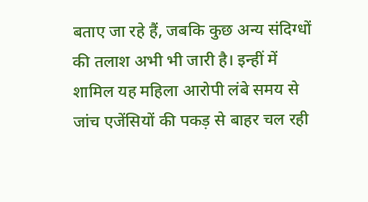बताए जा रहे हैं, जबकि कुछ अन्य संदिग्धों की तलाश अभी भी जारी है। इन्हीं में शामिल यह महिला आरोपी लंबे समय से जांच एजेंसियों की पकड़ से बाहर चल रही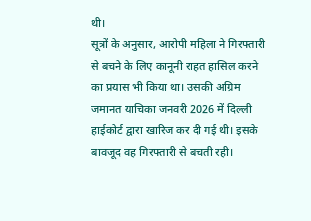थी।
सूत्रों के अनुसार, आरोपी महिला ने गिरफ्तारी से बचने के लिए कानूनी राहत हासिल करने का प्रयास भी किया था। उसकी अग्रिम जमानत याचिका जनवरी 2026 में दिल्ली हाईकोर्ट द्वारा खारिज कर दी गई थी। इसके बावजूद वह गिरफ्तारी से बचती रही।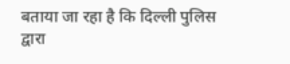बताया जा रहा है कि दिल्ली पुलिस द्वारा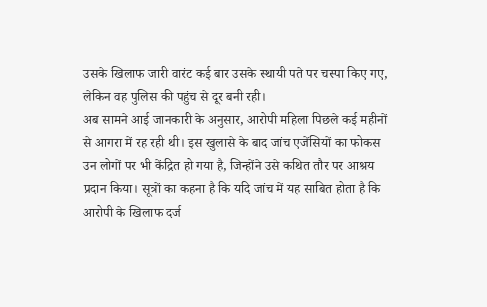उसके खिलाफ जारी वारंट कई बार उसके स्थायी पते पर चस्पा किए गए, लेकिन वह पुलिस की पहुंच से दूर बनी रही।
अब सामने आई जानकारी के अनुसार, आरोपी महिला पिछले कई महीनों से आगरा में रह रही थी। इस खुलासे के बाद जांच एजेंसियों का फोकस उन लोगों पर भी केंद्रित हो गया है, जिन्होंने उसे कथित तौर पर आश्रय प्रदान किया। सूत्रों का कहना है कि यदि जांच में यह साबित होता है कि आरोपी के खिलाफ दर्ज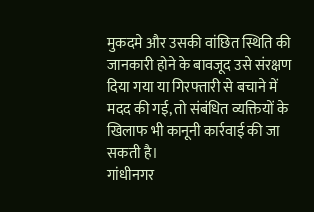मुकदमे और उसकी वांछित स्थिति की जानकारी होने के बावजूद उसे संरक्षण दिया गया या गिरफ्तारी से बचाने में मदद की गई, तो संबंधित व्यक्तियों के खिलाफ भी कानूनी कार्रवाई की जा सकती है।
गांधीनगर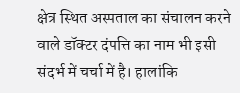क्षेत्र स्थित अस्पताल का संचालन करने वाले डॉक्टर दंपत्ति का नाम भी इसी संदर्भ में चर्चा में है। हालांकि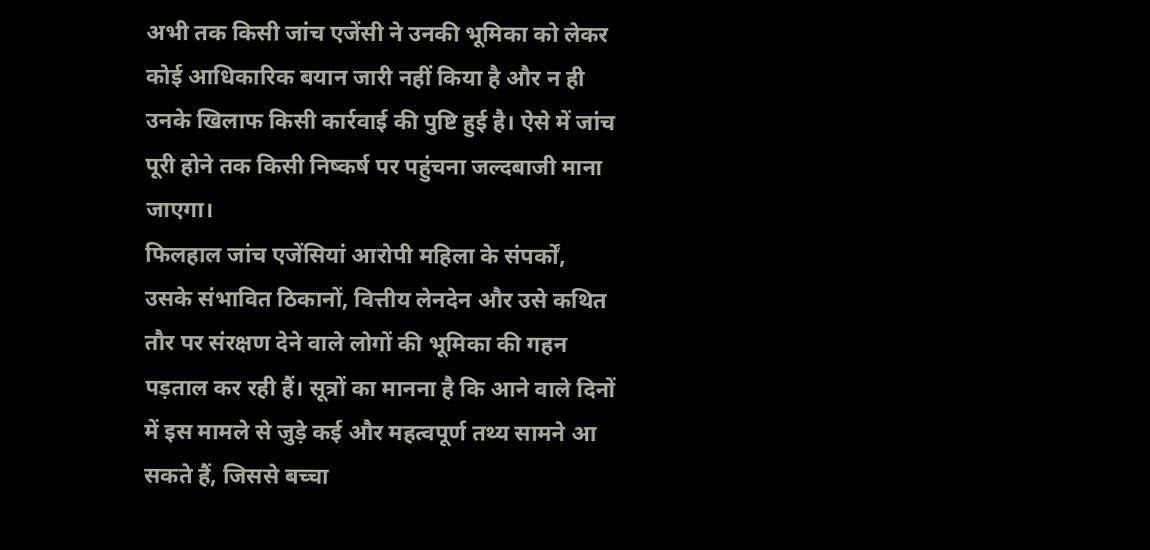अभी तक किसी जांच एजेंसी ने उनकी भूमिका को लेकर कोई आधिकारिक बयान जारी नहीं किया है और न ही उनके खिलाफ किसी कार्रवाई की पुष्टि हुई है। ऐसे में जांच पूरी होने तक किसी निष्कर्ष पर पहुंचना जल्दबाजी माना जाएगा।
फिलहाल जांच एजेंसियां आरोपी महिला के संपर्कों, उसके संभावित ठिकानों, वित्तीय लेनदेन और उसे कथित तौर पर संरक्षण देने वाले लोगों की भूमिका की गहन पड़ताल कर रही हैं। सूत्रों का मानना है कि आने वाले दिनों में इस मामले से जुड़े कई और महत्वपूर्ण तथ्य सामने आ सकते हैं, जिससे बच्चा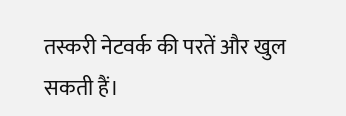तस्करी नेटवर्क की परतें और खुल सकती हैं।